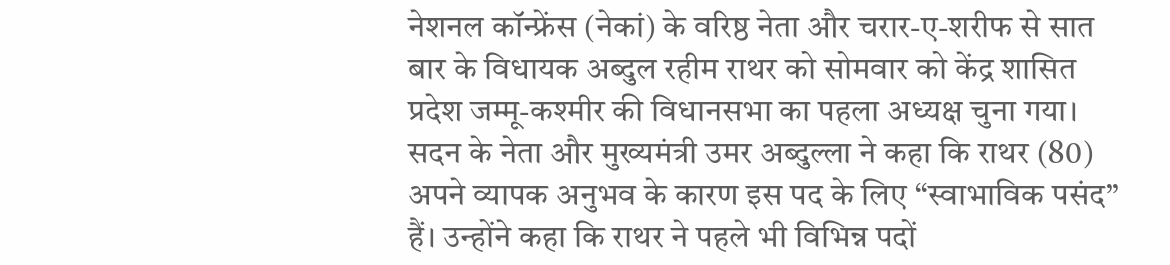नेशनल कॉन्फ्रेंस (नेकां) के वरिष्ठ नेता और चरार-ए-शरीफ से सात बार के विधायक अब्दुल रहीम राथर को सोमवार को केंद्र शासित प्रदेश जम्मू-कश्मीर की विधानसभा का पहला अध्यक्ष चुना गया। सदन के नेता और मुख्यमंत्री उमर अब्दुल्ला ने कहा कि राथर (80) अपने व्यापक अनुभव के कारण इस पद के लिए ‘‘स्वाभाविक पसंद’’ हैं। उन्होंने कहा कि राथर ने पहले भी विभिन्न पदों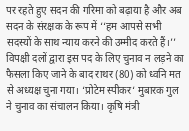पर रहते हुए सदन की गरिमा को बढ़ाया है और अब सदन के संरक्षक के रूप में ‘‘हम आपसे सभी सदस्यों के साथ न्याय करने की उम्मीद करते हैं।’’
विपक्षी दलों द्वारा इस पद के लिए चुनाव न लड़ने का फैसला किए जाने के बाद राथर (80) को ध्वनि मत से अध्यक्ष चुना गया। ‘प्रोटेम स्पीकर‘ मुबारक गुल ने चुनाव का संचालन किया। कृषि मंत्री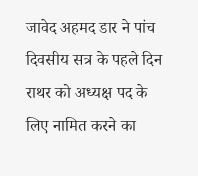जावेद अहमद डार ने पांच दिवसीय सत्र के पहले दिन राथर को अध्यक्ष पद के लिए नामित करने का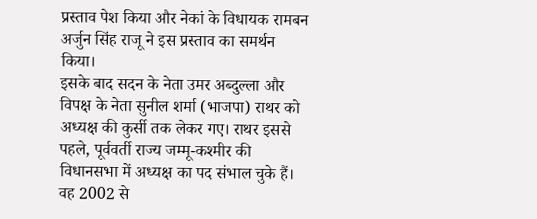प्रस्ताव पेश किया और नेकां के विधायक रामबन अर्जुन सिंह राजू ने इस प्रस्ताव का समर्थन किया।
इसके बाद सदन के नेता उमर अब्दुल्ला और विपक्ष के नेता सुनील शर्मा (भाजपा) राथर को अध्यक्ष की कुर्सी तक लेकर गए। राथर इससे पहले, पूर्ववर्ती राज्य जम्मू-कश्मीर की विधानसभा में अध्यक्ष का पद संभाल चुके हैं। वह 2002 से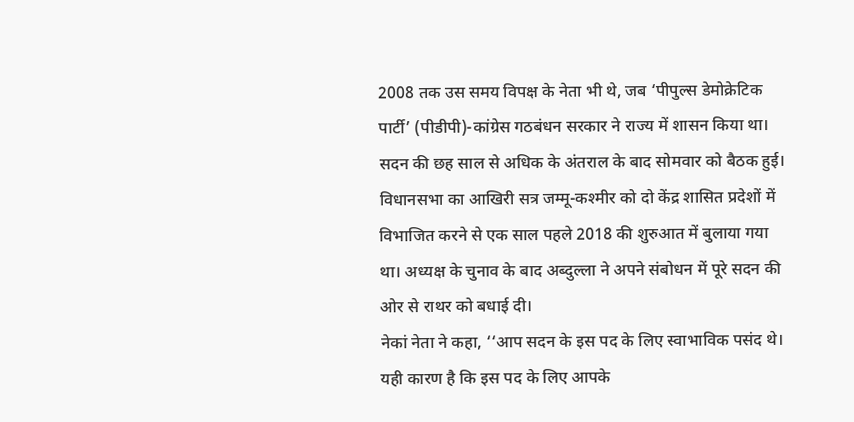2008 तक उस समय विपक्ष के नेता भी थे, जब ‘पीपुल्स डेमोक्रेटिक पार्टी’ (पीडीपी)-कांग्रेस गठबंधन सरकार ने राज्य में शासन किया था।
सदन की छह साल से अधिक के अंतराल के बाद सोमवार को बैठक हुई। विधानसभा का आखिरी सत्र जम्मू-कश्मीर को दो केंद्र शासित प्रदेशों में विभाजित करने से एक साल पहले 2018 की शुरुआत में बुलाया गया था। अध्यक्ष के चुनाव के बाद अब्दुल्ला ने अपने संबोधन में पूरे सदन की ओर से राथर को बधाई दी।
नेकां नेता ने कहा, ‘‘आप सदन के इस पद के लिए स्वाभाविक पसंद थे। यही कारण है कि इस पद के लिए आपके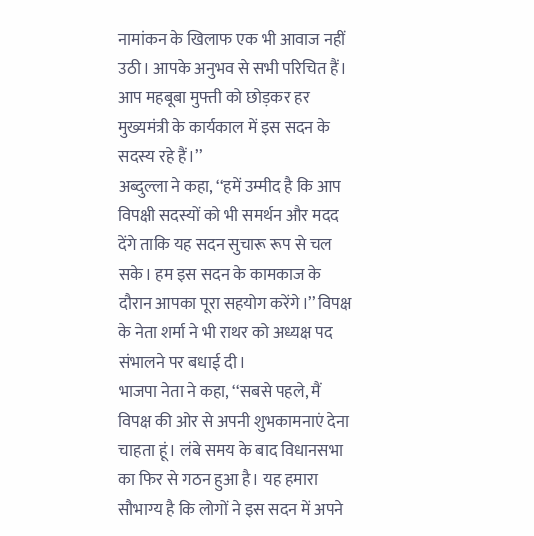नामांकन के खिलाफ एक भी आवाज नहीं उठी। आपके अनुभव से सभी परिचित हैं। आप महबूबा मुफ्ती को छोड़कर हर मुख्यमंत्री के कार्यकाल में इस सदन के सदस्य रहे हैं।’’
अब्दुल्ला ने कहा, ‘‘हमें उम्मीद है कि आप विपक्षी सदस्यों को भी समर्थन और मदद देंगे ताकि यह सदन सुचारू रूप से चल सके। हम इस सदन के कामकाज के दौरान आपका पूरा सहयोग करेंगे।’’ विपक्ष के नेता शर्मा ने भी राथर को अध्यक्ष पद संभालने पर बधाई दी।
भाजपा नेता ने कहा, ‘‘सबसे पहले, मैं विपक्ष की ओर से अपनी शुभकामनाएं देना चाहता हूं। लंबे समय के बाद विधानसभा का फिर से गठन हुआ है। यह हमारा सौभाग्य है कि लोगों ने इस सदन में अपने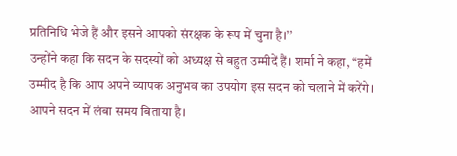प्रतिनिधि भेजे हैं और इसने आपको संरक्षक के रूप में चुना है।’’
उन्होंने कहा कि सदन के सदस्यों को अध्यक्ष से बहुत उम्मीदें हैं। शर्मा ने कहा, ‘‘हमें उम्मीद है कि आप अपने व्यापक अनुभव का उपयोग इस सदन को चलाने में करेंगे। आपने सदन में लंबा समय बिताया है।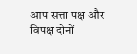आप सत्ता पक्ष और विपक्ष दोनों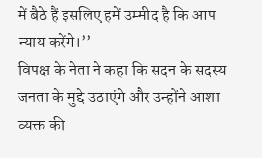में बैठे हैं इसलिए हमें उम्मीद है कि आप न्याय करेंगे।’’
विपक्ष के नेता ने कहा कि सदन के सदस्य जनता के मुद्दे उठाएंगे और उन्होंने आशा व्यक्त की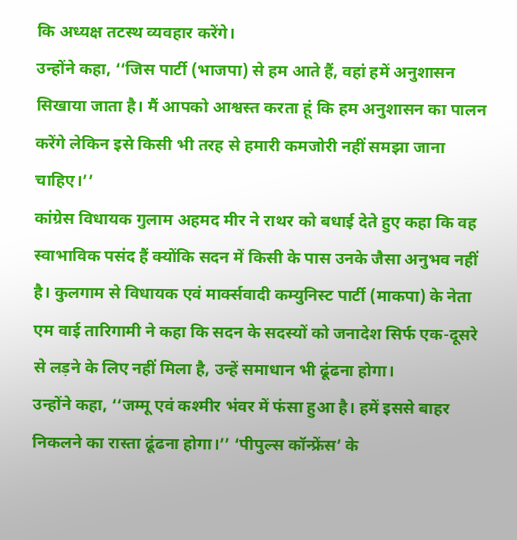कि अध्यक्ष तटस्थ व्यवहार करेंगे।
उन्होंने कहा, ‘‘जिस पार्टी (भाजपा) से हम आते हैं, वहां हमें अनुशासन सिखाया जाता है। मैं आपको आश्वस्त करता हूं कि हम अनुशासन का पालन करेंगे लेकिन इसे किसी भी तरह से हमारी कमजोरी नहीं समझा जाना चाहिए।’’
कांग्रेस विधायक गुलाम अहमद मीर ने राथर को बधाई देते हुए कहा कि वह स्वाभाविक पसंद हैं क्योंकि सदन में किसी के पास उनके जैसा अनुभव नहीं है। कुलगाम से विधायक एवं मार्क्सवादी कम्युनिस्ट पार्टी (माकपा) के नेता एम वाई तारिगामी ने कहा कि सदन के सदस्यों को जनादेश सिर्फ एक-दूसरे से लड़ने के लिए नहीं मिला है, उन्हें समाधान भी ढूंढना होगा।
उन्होंने कहा, ‘‘जम्मू एवं कश्मीर भंवर में फंसा हुआ है। हमें इससे बाहर निकलने का रास्ता ढूंढना होगा।’’ ‘पीपुल्स कॉन्फ्रेंस’ के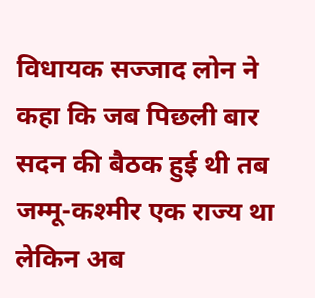विधायक सज्जाद लोन ने कहा कि जब पिछली बार सदन की बैठक हुई थी तब जम्मू-कश्मीर एक राज्य था लेकिन अब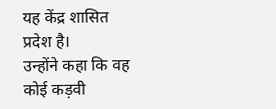यह केंद्र शासित प्रदेश है।
उन्होंने कहा कि वह कोई कड़वी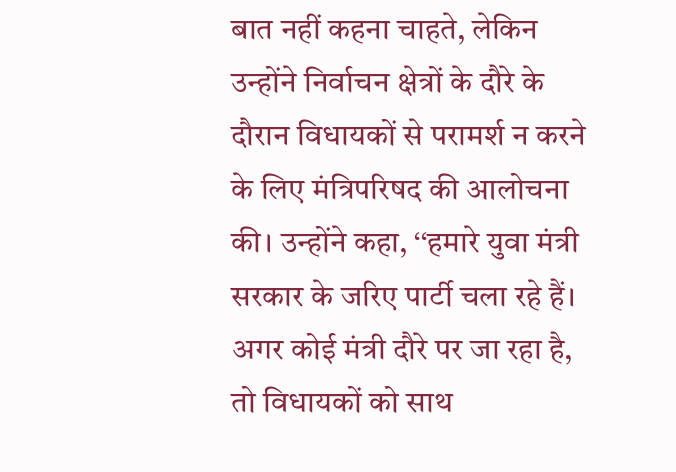बात नहीं कहना चाहते, लेकिन उन्होंने निर्वाचन क्षेत्रों के दौरे के दौरान विधायकों से परामर्श न करने के लिए मंत्रिपरिषद की आलोचना की। उन्होंने कहा, ‘‘हमारे युवा मंत्री सरकार के जरिए पार्टी चला रहे हैं। अगर कोई मंत्री दौरे पर जा रहा है, तो विधायकों को साथ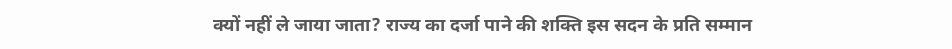क्यों नहीं ले जाया जाता? राज्य का दर्जा पाने की शक्ति इस सदन के प्रति सम्मान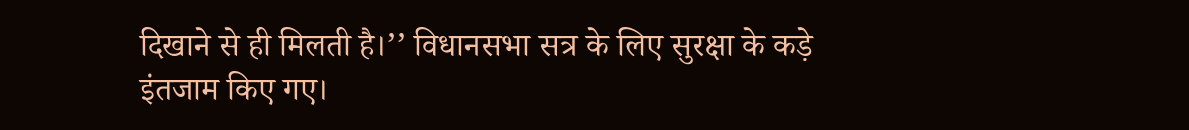दिखाने से ही मिलती है।’’ विधानसभा सत्र के लिए सुरक्षा के कड़े इंतजाम किए गए।